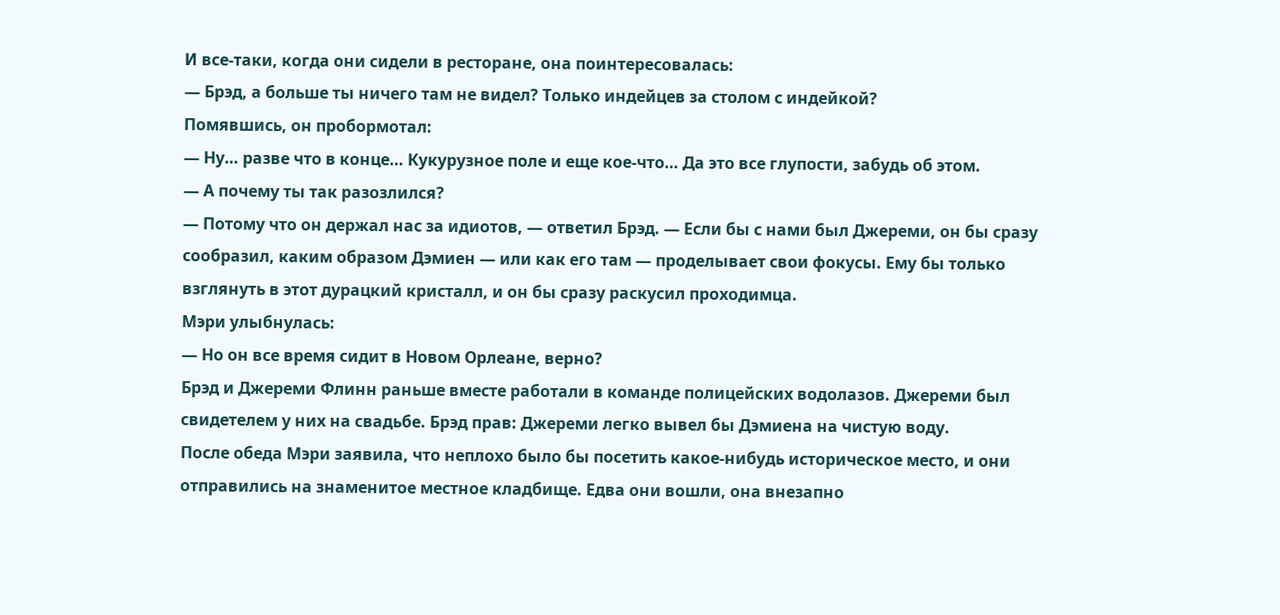И все-таки, когда они сидели в ресторане, она поинтересовалась:
— Брэд, а больше ты ничего там не видел? Только индейцев за столом с индейкой?
Помявшись, он пробормотал:
— Ну… разве что в конце… Кукурузное поле и еще кое-что… Да это все глупости, забудь об этом.
— А почему ты так разозлился?
— Потому что он держал нас за идиотов, — ответил Брэд. — Если бы с нами был Джереми, он бы сразу сообразил, каким образом Дэмиен — или как его там — проделывает свои фокусы. Ему бы только взглянуть в этот дурацкий кристалл, и он бы сразу раскусил проходимца.
Мэри улыбнулась:
— Но он все время сидит в Новом Орлеане, верно?
Брэд и Джереми Флинн раньше вместе работали в команде полицейских водолазов. Джереми был свидетелем у них на свадьбе. Брэд прав: Джереми легко вывел бы Дэмиена на чистую воду.
После обеда Мэри заявила, что неплохо было бы посетить какое-нибудь историческое место, и они отправились на знаменитое местное кладбище. Едва они вошли, она внезапно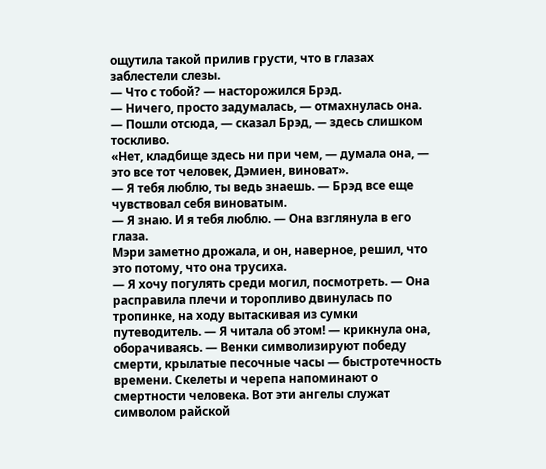ощутила такой прилив грусти, что в глазах заблестели слезы.
— Что с тобой? — насторожился Брэд.
— Ничего, просто задумалась, — отмахнулась она.
— Пошли отсюда, — сказал Брэд, — здесь слишком тоскливо.
«Нет, кладбище здесь ни при чем, — думала она, — это все тот человек, Дэмиен, виноват».
— Я тебя люблю, ты ведь знаешь. — Брэд все еще чувствовал себя виноватым.
— Я знаю. И я тебя люблю. — Она взглянула в его глаза.
Мэри заметно дрожала, и он, наверное, решил, что это потому, что она трусиха.
— Я хочу погулять среди могил, посмотреть. — Она расправила плечи и торопливо двинулась по тропинке, на ходу вытаскивая из сумки путеводитель. — Я читала об этом! — крикнула она, оборачиваясь. — Венки символизируют победу смерти, крылатые песочные часы — быстротечность времени. Скелеты и черепа напоминают о смертности человека. Вот эти ангелы служат символом райской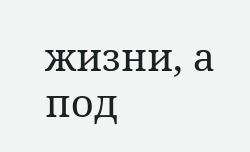жизни, а под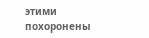этими похоронены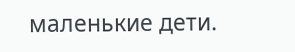маленькие дети.